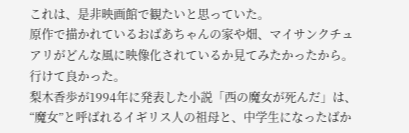これは、是非映画館で観たいと思っていた。
原作で描かれているおばあちゃんの家や畑、マイサンクチュアリがどんな風に映像化されているか見てみたかったから。行けて良かった。
梨木香歩が1994年に発表した小説「西の魔女が死んだ」は、“魔女”と呼ばれるイギリス人の祖母と、中学生になったばか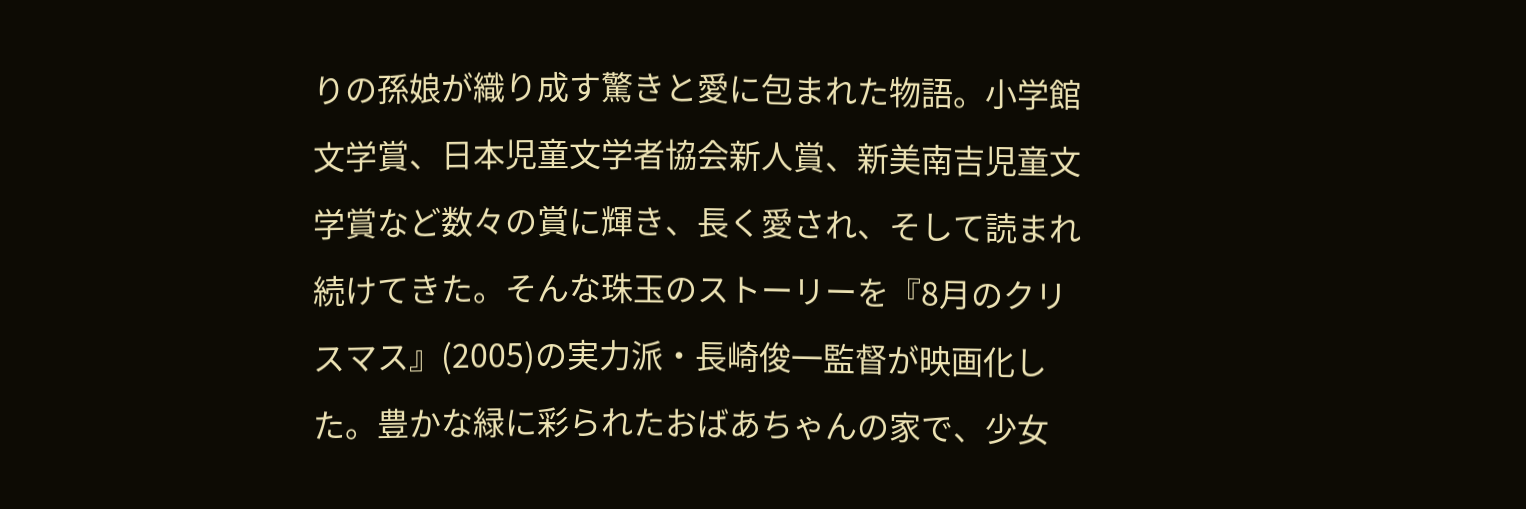りの孫娘が織り成す驚きと愛に包まれた物語。小学館文学賞、日本児童文学者協会新人賞、新美南吉児童文学賞など数々の賞に輝き、長く愛され、そして読まれ続けてきた。そんな珠玉のストーリーを『8月のクリスマス』(2005)の実力派・長崎俊一監督が映画化した。豊かな緑に彩られたおばあちゃんの家で、少女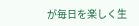が毎日を楽しく生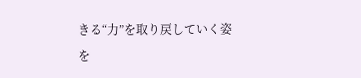きる“力”を取り戻していく姿を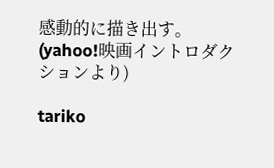感動的に描き出す。(yahoo!映画イントロダクションより)

tariko